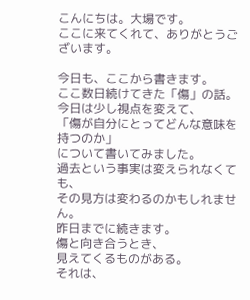こんにちは。大場です。
ここに来てくれて、ありがとうございます。

今日も、ここから書きます。
ここ数日続けてきた「傷」の話。
今日は少し視点を変えて、
「傷が自分にとってどんな意味を持つのか」
について書いてみました。
過去という事実は変えられなくても、
その見方は変わるのかもしれません。
昨日までに続きます。
傷と向き合うとき、
見えてくるものがある。
それは、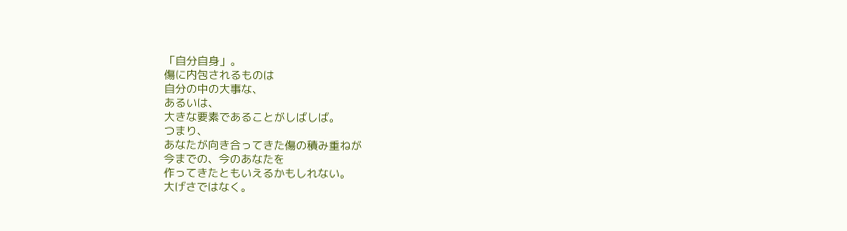「自分自身」。
傷に内包されるものは
自分の中の大事な、
あるいは、
大きな要素であることがしばしば。
つまり、
あなたが向き合ってきた傷の積み重ねが
今までの、今のあなたを
作ってきたともいえるかもしれない。
大げさではなく。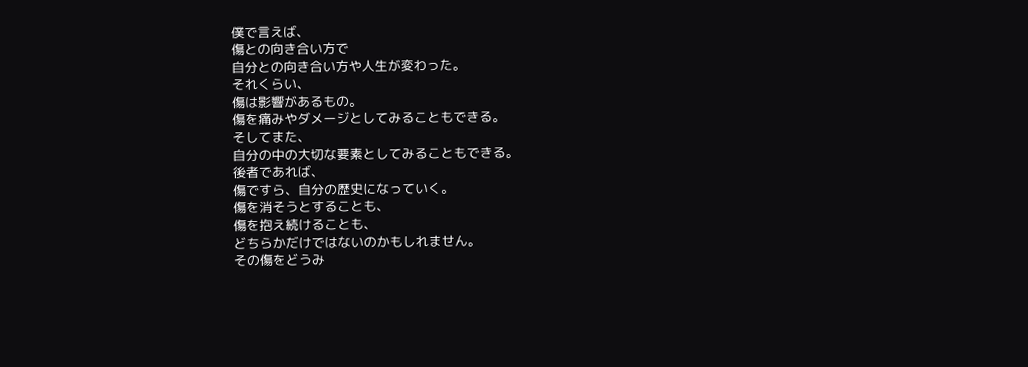僕で言えば、
傷との向き合い方で
自分との向き合い方や人生が変わった。
それくらい、
傷は影響があるもの。
傷を痛みやダメージとしてみることもできる。
そしてまた、
自分の中の大切な要素としてみることもできる。
後者であれば、
傷ですら、自分の歴史になっていく。
傷を消そうとすることも、
傷を抱え続けることも、
どちらかだけではないのかもしれません。
その傷をどうみ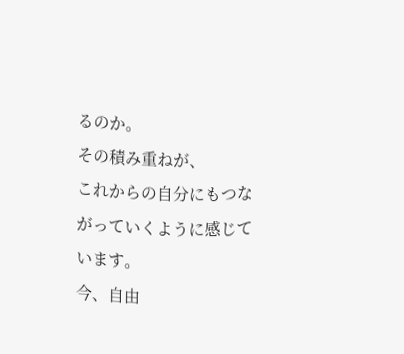るのか。
その積み重ねが、
これからの自分にもつながっていくように感じています。
今、自由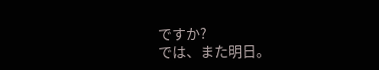ですか?
では、また明日。